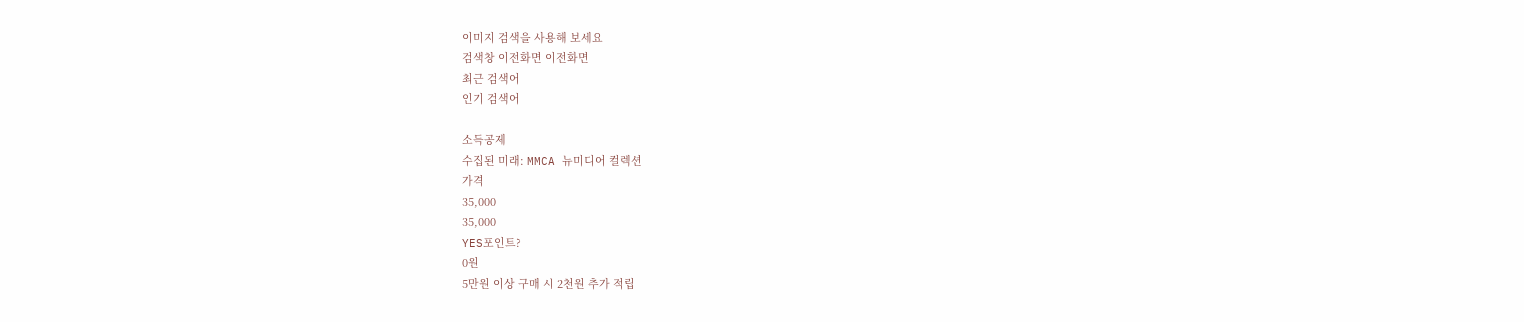이미지 검색을 사용해 보세요
검색창 이전화면 이전화면
최근 검색어
인기 검색어

소득공제
수집된 미래: MMCA 뉴미디어 컬렉션
가격
35,000
35,000
YES포인트?
0원
5만원 이상 구매 시 2천원 추가 적립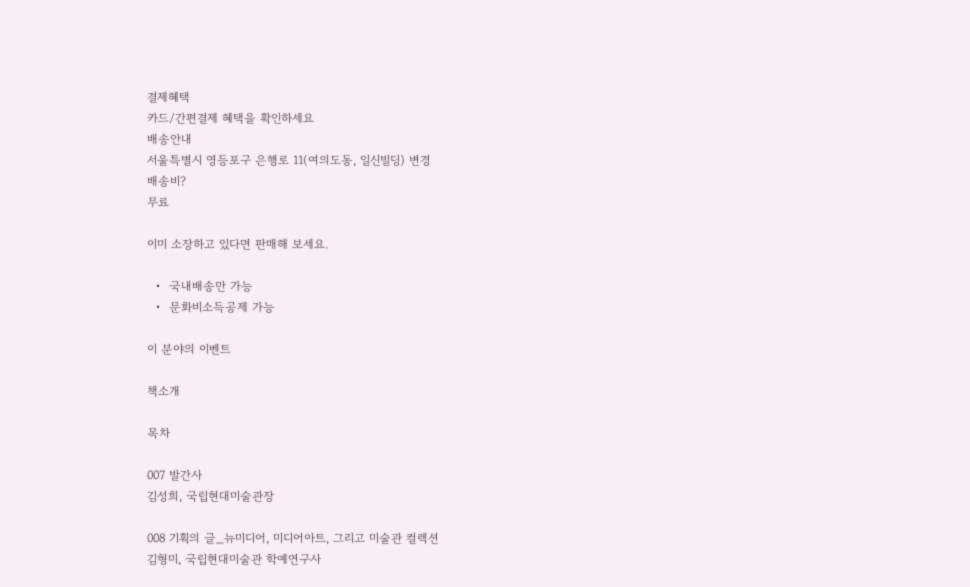결제혜택
카드/간편결제 혜택을 확인하세요
배송안내
서울특별시 영등포구 은행로 11(여의도동, 일신빌딩) 변경
배송비?
무료

이미 소장하고 있다면 판매해 보세요.

  •  국내배송만 가능
  •  문화비소득공제 가능

이 분야의 이벤트

책소개

목차

007 발간사
김성희, 국립현대미술관장

008 기획의 글_뉴미디어, 미디어아트, 그리고 미술관 컬렉션
김형미, 국립현대미술관 학예연구사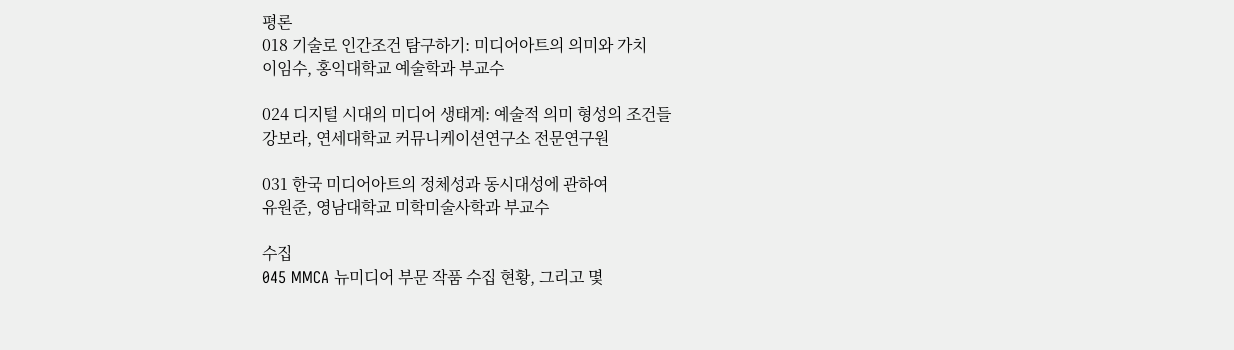평론
018 기술로 인간조건 탐구하기: 미디어아트의 의미와 가치
이임수, 홍익대학교 예술학과 부교수

024 디지털 시대의 미디어 생태계: 예술적 의미 형성의 조건들
강보라, 연세대학교 커뮤니케이션연구소 전문연구원

031 한국 미디어아트의 정체성과 동시대성에 관하여
유원준, 영남대학교 미학미술사학과 부교수

수집
045 MMCA 뉴미디어 부문 작품 수집 현황, 그리고 몇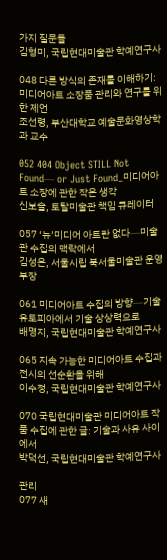가지 질문들
김형미, 국립현대미술관 학예연구사

048 다른 방식의 존재를 이해하기: 미디어아트 소장품 관리와 연구를 위한 제언
조선령, 부산대학교 예술문화영상학과 교수

052 404 Object STILL Not Found─ or Just Found_미디어아트 소장에 관한 작은 생각
신보슬, 토탈미술관 책임 큐레이터

057 ‘뉴’미디어 아트란 없다─미술관 수집의 맥락에서
김성은, 서울시립 북서울미술관 운영부장

061 미디어아트 수집의 방향─기술 유토피아에서 기술 상상력으로
배명지, 국립현대미술관 학예연구사

065 지속 가능한 미디어아트 수집과 전시의 선순환을 위해
이수정, 국립현대미술관 학예연구사

070 국립현대미술관 미디어아트 작품 수집에 관한 글: 기술과 사유 사이에서
박덕선, 국립현대미술관 학예연구사

관리
077 새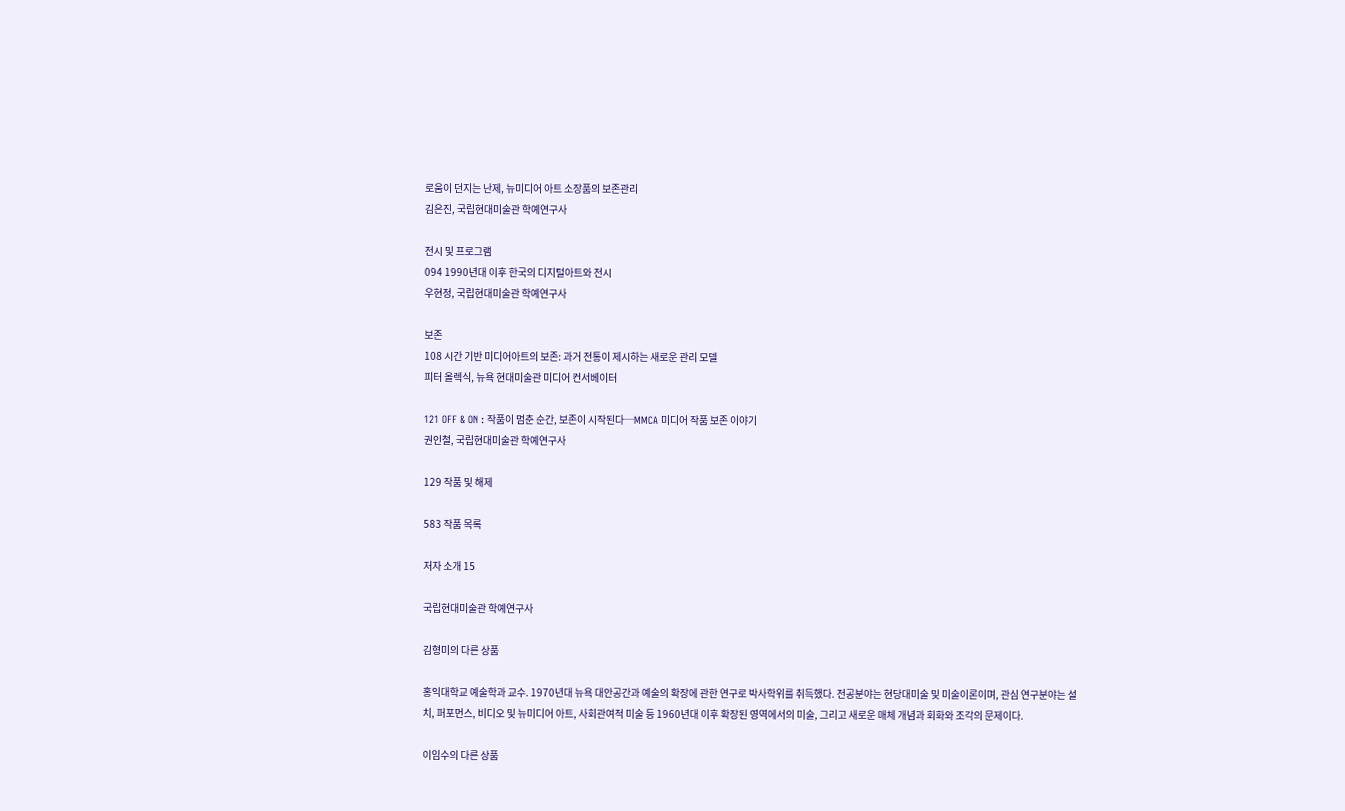로움이 던지는 난제, 뉴미디어 아트 소장품의 보존관리
김은진, 국립현대미술관 학예연구사

전시 및 프로그램
094 1990년대 이후 한국의 디지털아트와 전시
우현정, 국립현대미술관 학예연구사

보존
108 시간 기반 미디어아트의 보존: 과거 전통이 제시하는 새로운 관리 모델
피터 올렉식, 뉴욕 현대미술관 미디어 컨서베이터

121 OFF & ON : 작품이 멈춘 순간, 보존이 시작된다─MMCA 미디어 작품 보존 이야기
권인철, 국립현대미술관 학예연구사

129 작품 및 해제

583 작품 목록

저자 소개 15

국립현대미술관 학예연구사

김형미의 다른 상품

홍익대학교 예술학과 교수. 1970년대 뉴욕 대안공간과 예술의 확장에 관한 연구로 박사학위를 취득했다. 전공분야는 현당대미술 및 미술이론이며, 관심 연구분야는 설치, 퍼포먼스, 비디오 및 뉴미디어 아트, 사회관여적 미술 등 1960년대 이후 확장된 영역에서의 미술, 그리고 새로운 매체 개념과 회화와 조각의 문제이다.

이임수의 다른 상품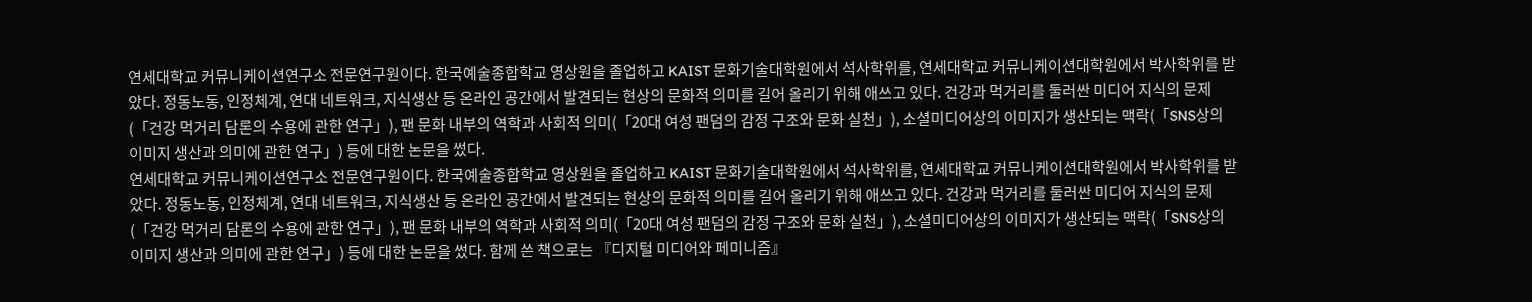연세대학교 커뮤니케이션연구소 전문연구원이다. 한국예술종합학교 영상원을 졸업하고 KAIST 문화기술대학원에서 석사학위를, 연세대학교 커뮤니케이션대학원에서 박사학위를 받았다. 정동노동, 인정체계, 연대 네트워크, 지식생산 등 온라인 공간에서 발견되는 현상의 문화적 의미를 길어 올리기 위해 애쓰고 있다. 건강과 먹거리를 둘러싼 미디어 지식의 문제(「건강 먹거리 담론의 수용에 관한 연구」), 팬 문화 내부의 역학과 사회적 의미(「20대 여성 팬덤의 감정 구조와 문화 실천」), 소셜미디어상의 이미지가 생산되는 맥락(「SNS상의 이미지 생산과 의미에 관한 연구」) 등에 대한 논문을 썼다.
연세대학교 커뮤니케이션연구소 전문연구원이다. 한국예술종합학교 영상원을 졸업하고 KAIST 문화기술대학원에서 석사학위를, 연세대학교 커뮤니케이션대학원에서 박사학위를 받았다. 정동노동, 인정체계, 연대 네트워크, 지식생산 등 온라인 공간에서 발견되는 현상의 문화적 의미를 길어 올리기 위해 애쓰고 있다. 건강과 먹거리를 둘러싼 미디어 지식의 문제(「건강 먹거리 담론의 수용에 관한 연구」), 팬 문화 내부의 역학과 사회적 의미(「20대 여성 팬덤의 감정 구조와 문화 실천」), 소셜미디어상의 이미지가 생산되는 맥락(「SNS상의 이미지 생산과 의미에 관한 연구」) 등에 대한 논문을 썼다. 함께 쓴 책으로는 『디지털 미디어와 페미니즘』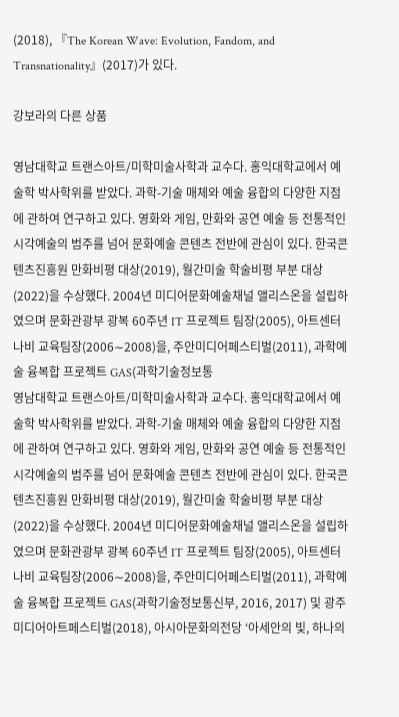(2018), 『The Korean Wave: Evolution, Fandom, and Transnationality』(2017)가 있다.

강보라의 다른 상품

영남대학교 트랜스아트/미학미술사학과 교수다. 홍익대학교에서 예술학 박사학위를 받았다. 과학-기술 매체와 예술 융합의 다양한 지점에 관하여 연구하고 있다. 영화와 게임, 만화와 공연 예술 등 전통적인 시각예술의 범주를 넘어 문화예술 콘텐츠 전반에 관심이 있다. 한국콘텐츠진흥원 만화비평 대상(2019), 월간미술 학술비평 부분 대상(2022)을 수상했다. 2004년 미디어문화예술채널 앨리스온을 설립하였으며 문화관광부 광복 60주년 IT 프로젝트 팀장(2005), 아트센터 나비 교육팀장(2006∼2008)을, 주안미디어페스티벌(2011), 과학예술 융복합 프로젝트 GAS(과학기술정보통
영남대학교 트랜스아트/미학미술사학과 교수다. 홍익대학교에서 예술학 박사학위를 받았다. 과학-기술 매체와 예술 융합의 다양한 지점에 관하여 연구하고 있다. 영화와 게임, 만화와 공연 예술 등 전통적인 시각예술의 범주를 넘어 문화예술 콘텐츠 전반에 관심이 있다. 한국콘텐츠진흥원 만화비평 대상(2019), 월간미술 학술비평 부분 대상(2022)을 수상했다. 2004년 미디어문화예술채널 앨리스온을 설립하였으며 문화관광부 광복 60주년 IT 프로젝트 팀장(2005), 아트센터 나비 교육팀장(2006∼2008)을, 주안미디어페스티벌(2011), 과학예술 융복합 프로젝트 GAS(과학기술정보통신부, 2016, 2017) 및 광주미디어아트페스티벌(2018), 아시아문화의전당 ‘아세안의 빛, 하나의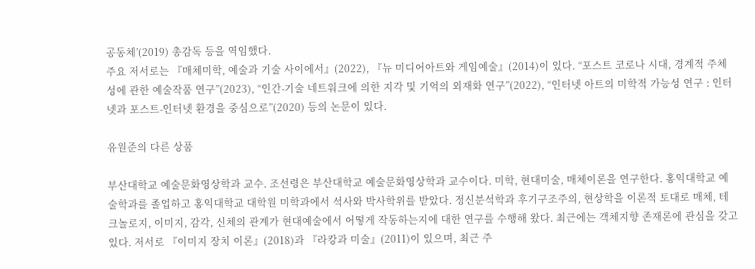공동체’(2019) 총감독 등을 역임했다.
주요 저서로는 『매체미학, 예술과 기술 사이에서』(2022), 『뉴 미디어아트와 게임예술』(2014)이 있다. “포스트 코로나 시대, 경계적 주체성에 관한 예술작품 연구”(2023), “인간-기술 네트워크에 의한 지각 및 기억의 외재화 연구”(2022), “인터넷 아트의 미학적 가능성 연구 : 인터넷과 포스트-인터넷 환경을 중심으로”(2020) 등의 논문이 있다.

유원준의 다른 상품

부산대학교 예술문화영상학과 교수. 조선령은 부산대학교 예술문화영상학과 교수이다. 미학, 현대미술, 매체이론을 연구한다. 홍익대학교 예술학과를 졸업하고 홍익대학교 대학원 미학과에서 석사와 박사학위를 받았다. 정신분석학과 후기구조주의, 현상학을 이론적 토대로 매체, 테크놀로지, 이미지, 감각, 신체의 관계가 현대예술에서 어떻게 작동하는지에 대한 연구를 수행해 왔다. 최근에는 객체지향 존재론에 관심을 갖고 있다. 저서로 『이미지 장치 이론』(2018)과 『라캉과 미술』(2011)이 있으며, 최근 주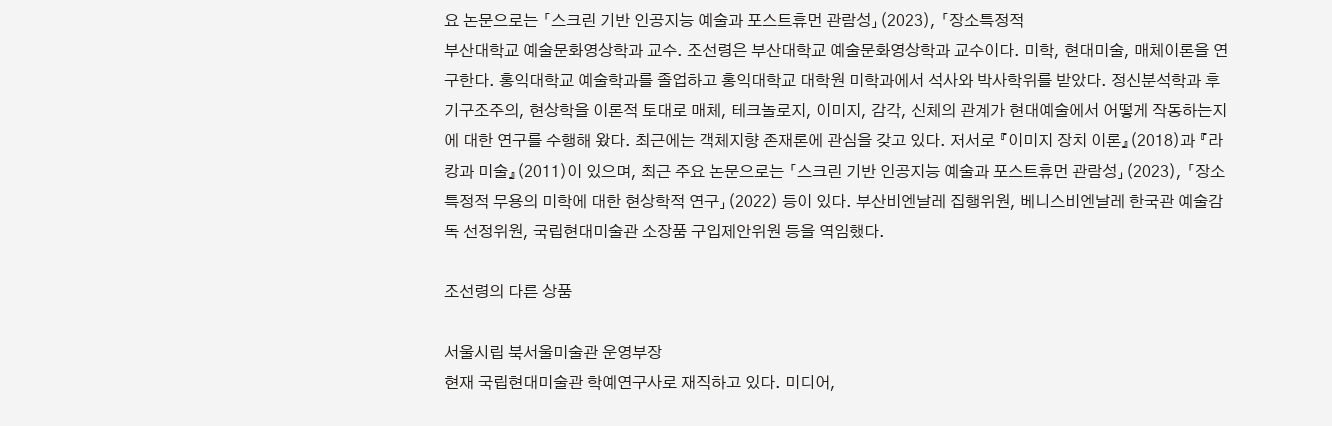요 논문으로는 「스크린 기반 인공지능 예술과 포스트휴먼 관람성」(2023), 「장소특정적
부산대학교 예술문화영상학과 교수. 조선령은 부산대학교 예술문화영상학과 교수이다. 미학, 현대미술, 매체이론을 연구한다. 홍익대학교 예술학과를 졸업하고 홍익대학교 대학원 미학과에서 석사와 박사학위를 받았다. 정신분석학과 후기구조주의, 현상학을 이론적 토대로 매체, 테크놀로지, 이미지, 감각, 신체의 관계가 현대예술에서 어떻게 작동하는지에 대한 연구를 수행해 왔다. 최근에는 객체지향 존재론에 관심을 갖고 있다. 저서로 『이미지 장치 이론』(2018)과 『라캉과 미술』(2011)이 있으며, 최근 주요 논문으로는 「스크린 기반 인공지능 예술과 포스트휴먼 관람성」(2023), 「장소특정적 무용의 미학에 대한 현상학적 연구」(2022) 등이 있다. 부산비엔날레 집행위원, 베니스비엔날레 한국관 예술감독 선정위원, 국립현대미술관 소장품 구입제안위원 등을 역임했다.

조선령의 다른 상품

서울시립 북서울미술관 운영부장
현재 국립현대미술관 학예연구사로 재직하고 있다. 미디어,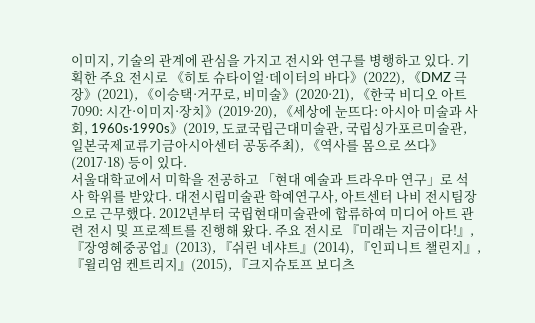이미지, 기술의 관계에 관심을 가지고 전시와 연구를 병행하고 있다. 기획한 주요 전시로 《히토 슈타이얼·데이터의 바다》(2022), 《DMZ 극장》(2021), 《이승택·거꾸로, 비미술》(2020·21), 《한국 비디오 아트 7090: 시간·이미지·장치》(2019·20), 《세상에 눈뜨다: 아시아 미술과 사회, 1960s·1990s》(2019, 도쿄국립근대미술관, 국립싱가포르미술관, 일본국제교류기금아시아센터 공동주최), 《역사를 몸으로 쓰다》(2017·18) 등이 있다.
서울대학교에서 미학을 전공하고 「현대 예술과 트라우마 연구」로 석사 학위를 받았다. 대전시립미술관 학예연구사, 아트센터 나비 전시팀장으로 근무했다. 2012년부터 국립현대미술관에 합류하여 미디어 아트 관련 전시 및 프로젝트를 진행해 왔다. 주요 전시로 『미래는 지금이다!』, 『장영혜중공업』(2013), 『쉬린 네샤트』(2014), 『인피니트 챌린지』, 『윌리엄 켄트리지』(2015), 『크지슈토프 보디츠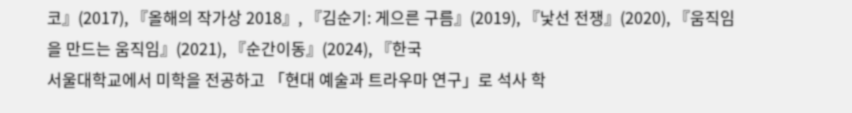코』(2017), 『올해의 작가상 2018』, 『김순기: 게으른 구름』(2019), 『낯선 전쟁』(2020), 『움직임을 만드는 움직임』(2021), 『순간이동』(2024), 『한국
서울대학교에서 미학을 전공하고 「현대 예술과 트라우마 연구」로 석사 학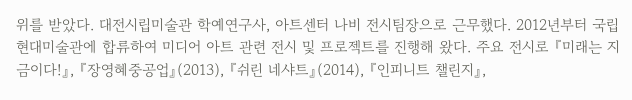위를 받았다. 대전시립미술관 학예연구사, 아트센터 나비 전시팀장으로 근무했다. 2012년부터 국립현대미술관에 합류하여 미디어 아트 관련 전시 및 프로젝트를 진행해 왔다. 주요 전시로 『미래는 지금이다!』, 『장영혜중공업』(2013), 『쉬린 네샤트』(2014), 『인피니트 챌린지』,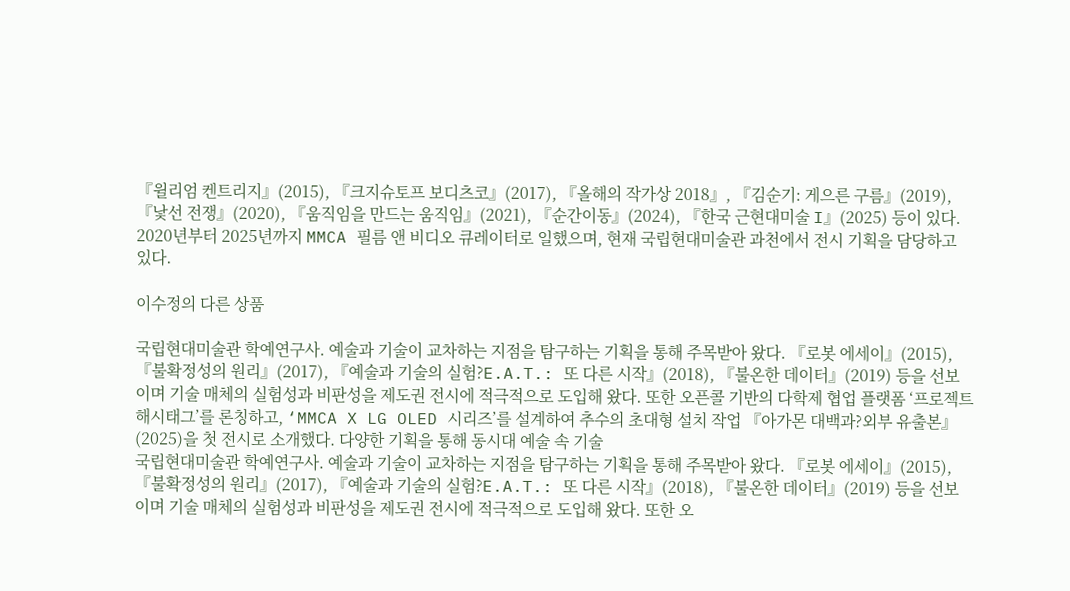『윌리엄 켄트리지』(2015), 『크지슈토프 보디츠코』(2017), 『올해의 작가상 2018』, 『김순기: 게으른 구름』(2019), 『낯선 전쟁』(2020), 『움직임을 만드는 움직임』(2021), 『순간이동』(2024), 『한국 근현대미술 I』(2025) 등이 있다. 2020년부터 2025년까지 MMCA 필름 앤 비디오 큐레이터로 일했으며, 현재 국립현대미술관 과천에서 전시 기획을 담당하고 있다.

이수정의 다른 상품

국립현대미술관 학예연구사. 예술과 기술이 교차하는 지점을 탐구하는 기획을 통해 주목받아 왔다. 『로봇 에세이』(2015), 『불확정성의 원리』(2017), 『예술과 기술의 실험?E.A.T.: 또 다른 시작』(2018), 『불온한 데이터』(2019) 등을 선보이며 기술 매체의 실험성과 비판성을 제도권 전시에 적극적으로 도입해 왔다. 또한 오픈콜 기반의 다학제 협업 플랫폼 ‘프로젝트 해시태그’를 론칭하고, ‘MMCA X LG OLED 시리즈’를 설계하여 추수의 초대형 설치 작업 『아가몬 대백과?외부 유출본』(2025)을 첫 전시로 소개했다. 다양한 기획을 통해 동시대 예술 속 기술
국립현대미술관 학예연구사. 예술과 기술이 교차하는 지점을 탐구하는 기획을 통해 주목받아 왔다. 『로봇 에세이』(2015), 『불확정성의 원리』(2017), 『예술과 기술의 실험?E.A.T.: 또 다른 시작』(2018), 『불온한 데이터』(2019) 등을 선보이며 기술 매체의 실험성과 비판성을 제도권 전시에 적극적으로 도입해 왔다. 또한 오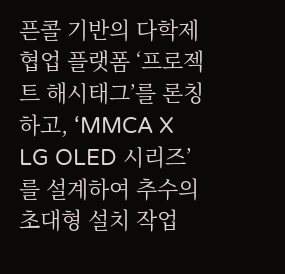픈콜 기반의 다학제 협업 플랫폼 ‘프로젝트 해시태그’를 론칭하고, ‘MMCA X LG OLED 시리즈’를 설계하여 추수의 초대형 설치 작업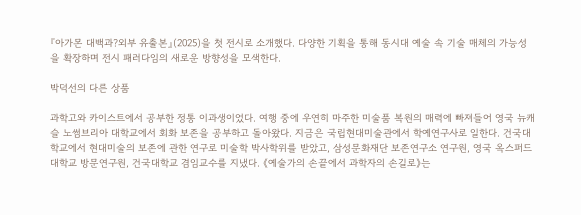『아가몬 대백과?외부 유출본』(2025)을 첫 전시로 소개했다. 다양한 기획을 통해 동시대 예술 속 기술 매체의 가능성을 확장하며 전시 패러다임의 새로운 방향성을 모색한다.

박덕선의 다른 상품

과학고와 카이스트에서 공부한 정통 이과생이었다. 여행 중에 우연히 마주한 미술품 복원의 매력에 빠져들어 영국 뉴캐슬 노썸브리아 대학교에서 회화 보존을 공부하고 돌아왔다. 지금은 국립현대미술관에서 학예연구사로 일한다. 건국대학교에서 현대미술의 보존에 관한 연구로 미술학 박사학위를 받았고, 삼성문화재단 보존연구소 연구원, 영국 옥스퍼드 대학교 방문연구원, 건국대학교 겸임교수를 지냈다. 《예술가의 손끝에서 과학자의 손길로》는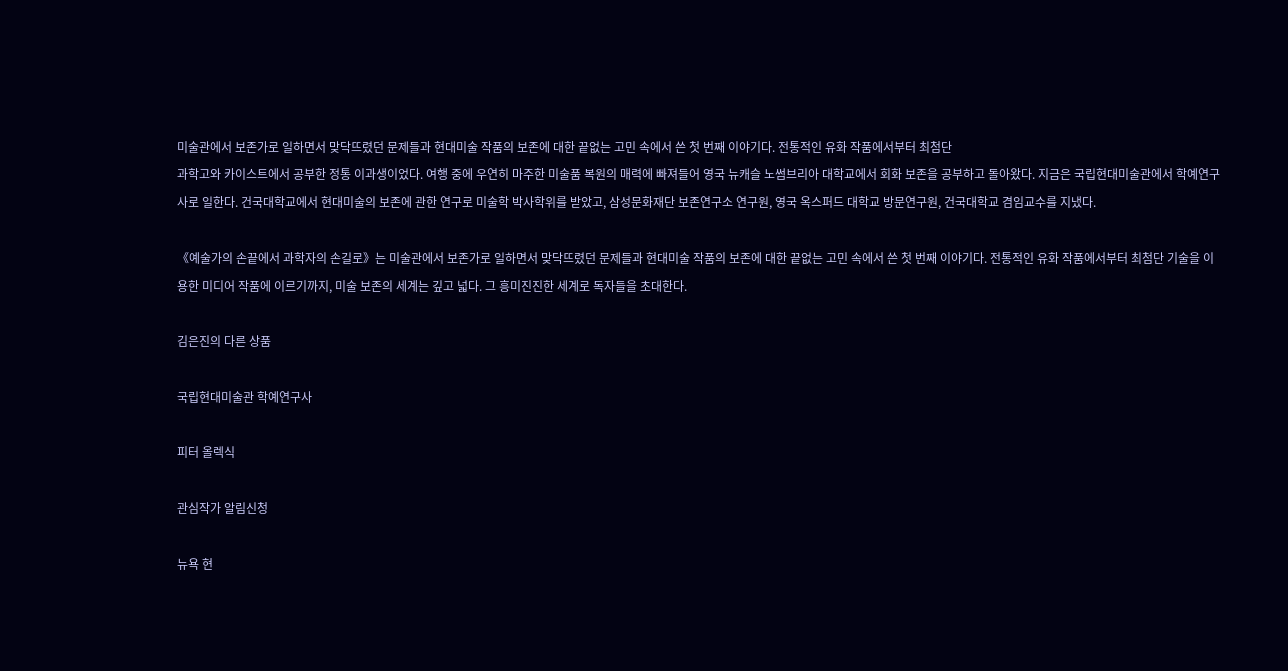미술관에서 보존가로 일하면서 맞닥뜨렸던 문제들과 현대미술 작품의 보존에 대한 끝없는 고민 속에서 쓴 첫 번째 이야기다. 전통적인 유화 작품에서부터 최첨단
과학고와 카이스트에서 공부한 정통 이과생이었다. 여행 중에 우연히 마주한 미술품 복원의 매력에 빠져들어 영국 뉴캐슬 노썸브리아 대학교에서 회화 보존을 공부하고 돌아왔다. 지금은 국립현대미술관에서 학예연구사로 일한다. 건국대학교에서 현대미술의 보존에 관한 연구로 미술학 박사학위를 받았고, 삼성문화재단 보존연구소 연구원, 영국 옥스퍼드 대학교 방문연구원, 건국대학교 겸임교수를 지냈다.

《예술가의 손끝에서 과학자의 손길로》는 미술관에서 보존가로 일하면서 맞닥뜨렸던 문제들과 현대미술 작품의 보존에 대한 끝없는 고민 속에서 쓴 첫 번째 이야기다. 전통적인 유화 작품에서부터 최첨단 기술을 이용한 미디어 작품에 이르기까지, 미술 보존의 세계는 깊고 넓다. 그 흥미진진한 세계로 독자들을 초대한다.

김은진의 다른 상품

국립현대미술관 학예연구사

피터 올렉식

관심작가 알림신청

뉴욕 현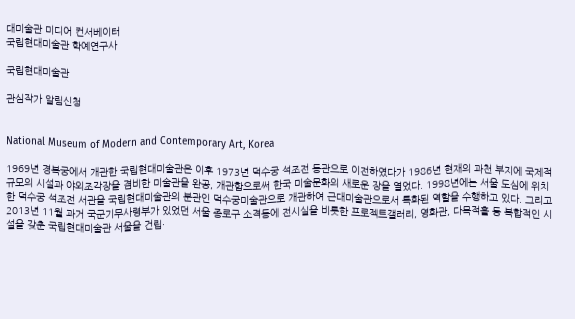대미술관 미디어 컨서베이터
국립현대미술관 학예연구사

국립현대미술관

관심작가 알림신청


National Museum of Modern and Contemporary Art, Korea

1969년 경복궁에서 개관한 국립현대미술관은 이후 1973년 덕수궁 석조전 동관으로 이전하였다가 1986년 현재의 과천 부지에 국제적 규모의 시설과 야외조각장을 겸비한 미술관을 완공, 개관함으로써 한국 미술문화의 새로운 장을 열었다. 1998년에는 서울 도심에 위치한 덕수궁 석조전 서관을 국립현대미술관의 분관인 덕수궁미술관으로 개관하여 근대미술관으로서 특화된 역할을 수행하고 있다. 그리고 2013년 11월 과거 국군기무사령부가 있었던 서울 종로구 소격동에 전시실을 비롯한 프로젝트갤러리, 영화관, 다목적홀 등 복합적인 시설을 갖춘 국립현대미술관 서울을 건립·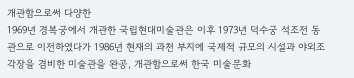개관함으로써 다양한
1969년 경복궁에서 개관한 국립현대미술관은 이후 1973년 덕수궁 석조전 동관으로 이전하였다가 1986년 현재의 과천 부지에 국제적 규모의 시설과 야외조각장을 겸비한 미술관을 완공, 개관함으로써 한국 미술문화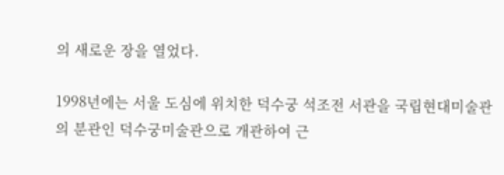의 새로운 장을 열었다.

1998년에는 서울 도심에 위치한 덕수궁 석조전 서관을 국립현대미술관의 분관인 덕수궁미술관으로 개관하여 근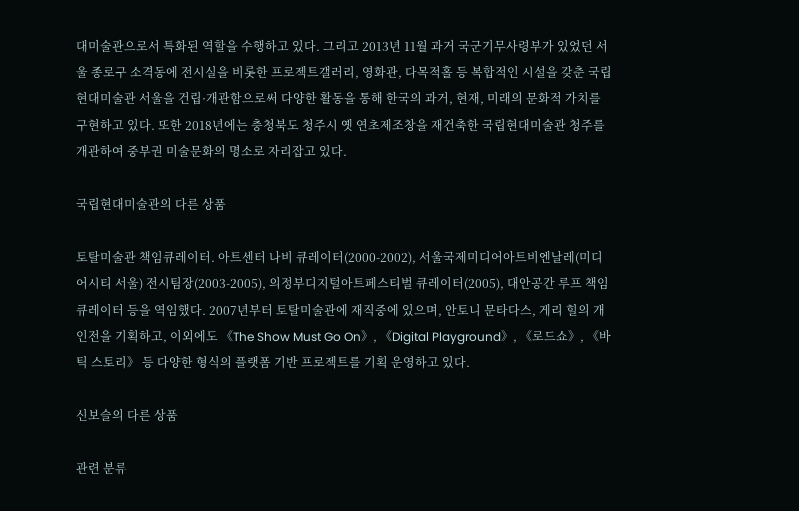대미술관으로서 특화된 역할을 수행하고 있다. 그리고 2013년 11월 과거 국군기무사령부가 있었던 서울 종로구 소격동에 전시실을 비롯한 프로젝트갤러리, 영화관, 다목적홀 등 복합적인 시설을 갖춘 국립현대미술관 서울을 건립·개관함으로써 다양한 활동을 통해 한국의 과거, 현재, 미래의 문화적 가치를 구현하고 있다. 또한 2018년에는 충청북도 청주시 옛 연초제조창을 재건축한 국립현대미술관 청주를 개관하여 중부권 미술문화의 명소로 자리잡고 있다.

국립현대미술관의 다른 상품

토탈미술관 책임큐레이터. 아트센터 나비 큐레이터(2000-2002), 서울국제미디어아트비엔날레(미디어시티 서울) 전시팀장(2003-2005), 의정부디지털아트페스티벌 큐레이터(2005), 대안공간 루프 책임큐레이터 등을 역임했다. 2007년부터 토탈미술관에 재직중에 있으며, 안토니 문타다스, 게리 힐의 개인전을 기획하고, 이외에도 《The Show Must Go On》, 《Digital Playground》, 《로드쇼》, 《바틱 스토리》 등 다양한 형식의 플랫폼 기반 프로젝트를 기획 운영하고 있다.

신보슬의 다른 상품

관련 분류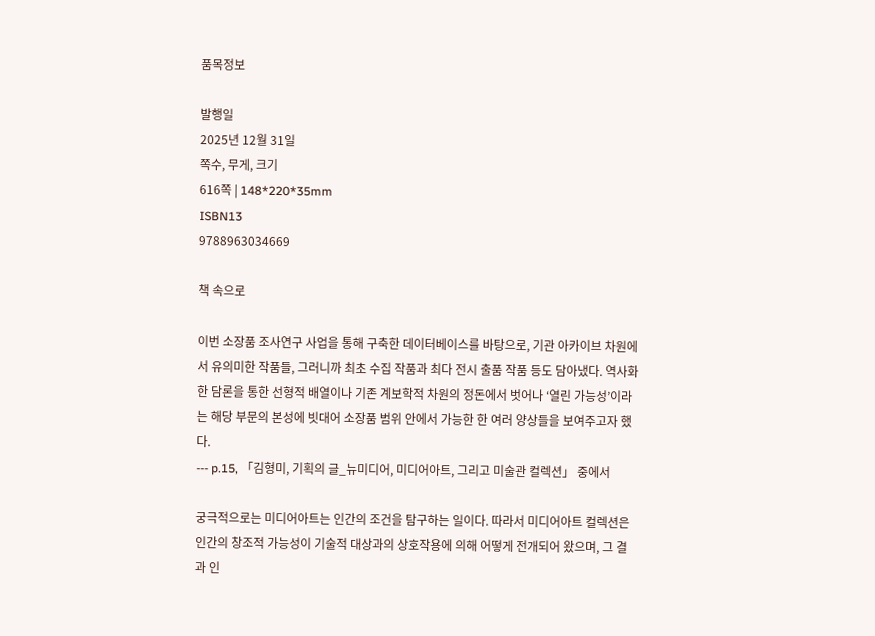품목정보

발행일
2025년 12월 31일
쪽수, 무게, 크기
616쪽 | 148*220*35mm
ISBN13
9788963034669

책 속으로

이번 소장품 조사연구 사업을 통해 구축한 데이터베이스를 바탕으로, 기관 아카이브 차원에서 유의미한 작품들, 그러니까 최초 수집 작품과 최다 전시 출품 작품 등도 담아냈다. 역사화한 담론을 통한 선형적 배열이나 기존 계보학적 차원의 정돈에서 벗어나 ‘열린 가능성’이라는 해당 부문의 본성에 빗대어 소장품 범위 안에서 가능한 한 여러 양상들을 보여주고자 했다.
--- p.15, 「김형미, 기획의 글_뉴미디어, 미디어아트, 그리고 미술관 컬렉션」 중에서

궁극적으로는 미디어아트는 인간의 조건을 탐구하는 일이다. 따라서 미디어아트 컬렉션은 인간의 창조적 가능성이 기술적 대상과의 상호작용에 의해 어떻게 전개되어 왔으며, 그 결과 인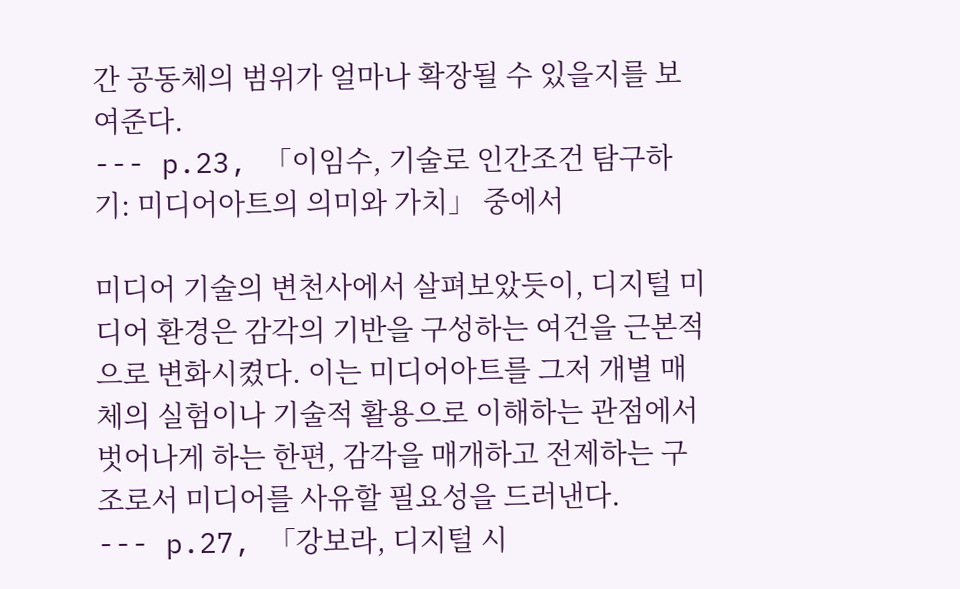간 공동체의 범위가 얼마나 확장될 수 있을지를 보여준다.
--- p.23, 「이임수, 기술로 인간조건 탐구하기: 미디어아트의 의미와 가치」 중에서

미디어 기술의 변천사에서 살펴보았듯이, 디지털 미디어 환경은 감각의 기반을 구성하는 여건을 근본적으로 변화시켰다. 이는 미디어아트를 그저 개별 매체의 실험이나 기술적 활용으로 이해하는 관점에서 벗어나게 하는 한편, 감각을 매개하고 전제하는 구조로서 미디어를 사유할 필요성을 드러낸다.
--- p.27, 「강보라, 디지털 시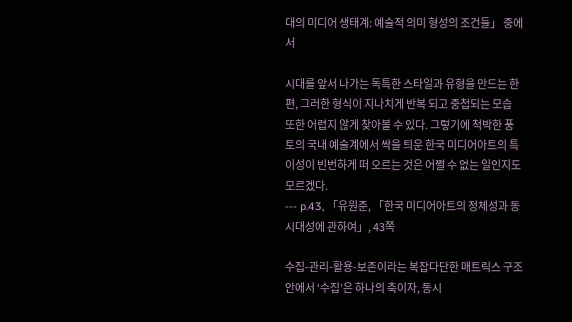대의 미디어 생태계: 예술적 의미 형성의 조건들」 중에서

시대를 앞서 나가는 독특한 스타일과 유형을 만드는 한편, 그러한 형식이 지나치게 반복 되고 중첩되는 모습 또한 어렵지 않게 찾아볼 수 있다. 그렇기에 척박한 풍토의 국내 예술계에서 싹을 틔운 한국 미디어아트의 특이성이 빈번하게 떠 오르는 것은 어쩔 수 없는 일인지도 모르겠다.
--- p.43, 「유원준, 「한국 미디어아트의 정체성과 동시대성에 관하여」, 43쪽

수집-관리-활용-보존이라는 복잡다단한 매트릭스 구조 안에서 ‘수집’은 하나의 축이자, 동시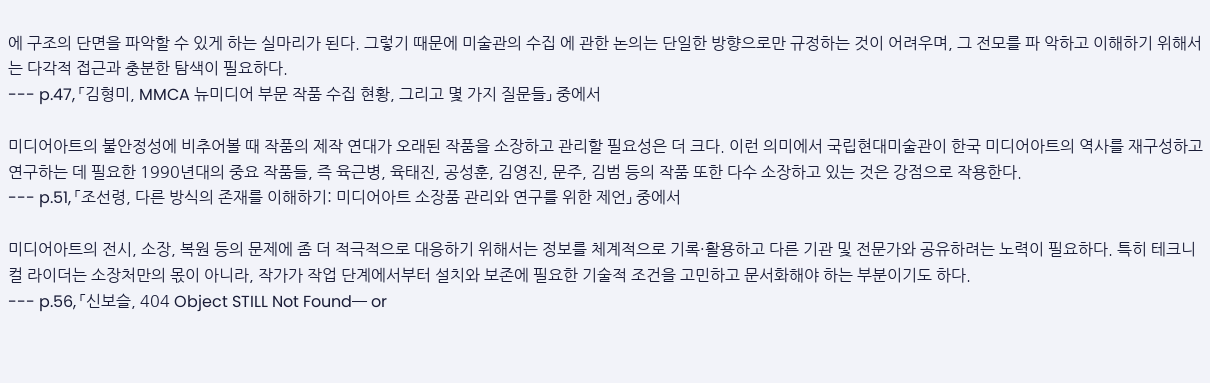에 구조의 단면을 파악할 수 있게 하는 실마리가 된다. 그렇기 때문에 미술관의 수집 에 관한 논의는 단일한 방향으로만 규정하는 것이 어려우며, 그 전모를 파 악하고 이해하기 위해서는 다각적 접근과 충분한 탐색이 필요하다.
--- p.47, 「김형미, MMCA 뉴미디어 부문 작품 수집 현황, 그리고 몇 가지 질문들」 중에서

미디어아트의 불안정성에 비추어볼 때 작품의 제작 연대가 오래된 작품을 소장하고 관리할 필요성은 더 크다. 이런 의미에서 국립현대미술관이 한국 미디어아트의 역사를 재구성하고 연구하는 데 필요한 1990년대의 중요 작품들, 즉 육근병, 육태진, 공성훈, 김영진, 문주, 김범 등의 작품 또한 다수 소장하고 있는 것은 강점으로 작용한다.
--- p.51, 「조선령, 다른 방식의 존재를 이해하기: 미디어아트 소장품 관리와 연구를 위한 제언」 중에서

미디어아트의 전시, 소장, 복원 등의 문제에 좀 더 적극적으로 대응하기 위해서는 정보를 체계적으로 기록·활용하고 다른 기관 및 전문가와 공유하려는 노력이 필요하다. 특히 테크니컬 라이더는 소장처만의 몫이 아니라, 작가가 작업 단계에서부터 설치와 보존에 필요한 기술적 조건을 고민하고 문서화해야 하는 부분이기도 하다.
--- p.56, 「신보슬, 404 Object STILL Not Found─ or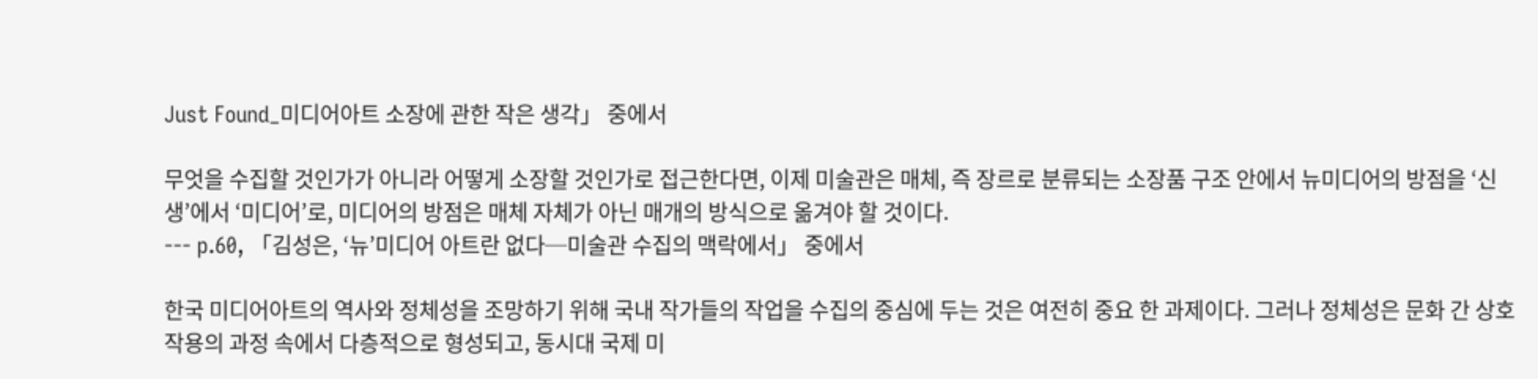Just Found_미디어아트 소장에 관한 작은 생각」 중에서

무엇을 수집할 것인가가 아니라 어떻게 소장할 것인가로 접근한다면, 이제 미술관은 매체, 즉 장르로 분류되는 소장품 구조 안에서 뉴미디어의 방점을 ‘신생’에서 ‘미디어’로, 미디어의 방점은 매체 자체가 아닌 매개의 방식으로 옮겨야 할 것이다.
--- p.60, 「김성은, ‘뉴’미디어 아트란 없다─미술관 수집의 맥락에서」 중에서

한국 미디어아트의 역사와 정체성을 조망하기 위해 국내 작가들의 작업을 수집의 중심에 두는 것은 여전히 중요 한 과제이다. 그러나 정체성은 문화 간 상호작용의 과정 속에서 다층적으로 형성되고, 동시대 국제 미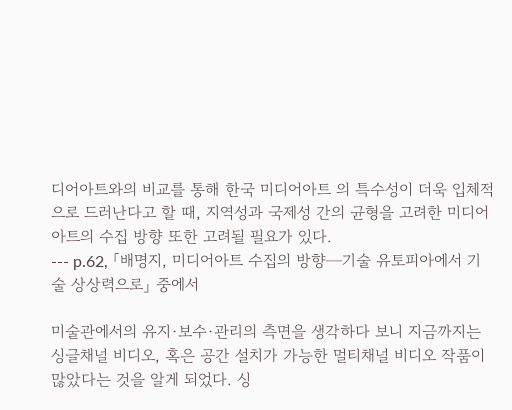디어아트와의 비교를 통해 한국 미디어아트 의 특수성이 더욱 입체적으로 드러난다고 할 때, 지역성과 국제성 간의 균형을 고려한 미디어아트의 수집 방향 또한 고려될 필요가 있다.
--- p.62, 「배명지, 미디어아트 수집의 방향─기술 유토피아에서 기술 상상력으로」 중에서

미술관에서의 유지·보수·관리의 측면을 생각하다 보니 지금까지는 싱글채널 비디오, 혹은 공간 설치가 가능한 멀티채널 비디오 작품이 많았다는 것을 알게 되었다. 싱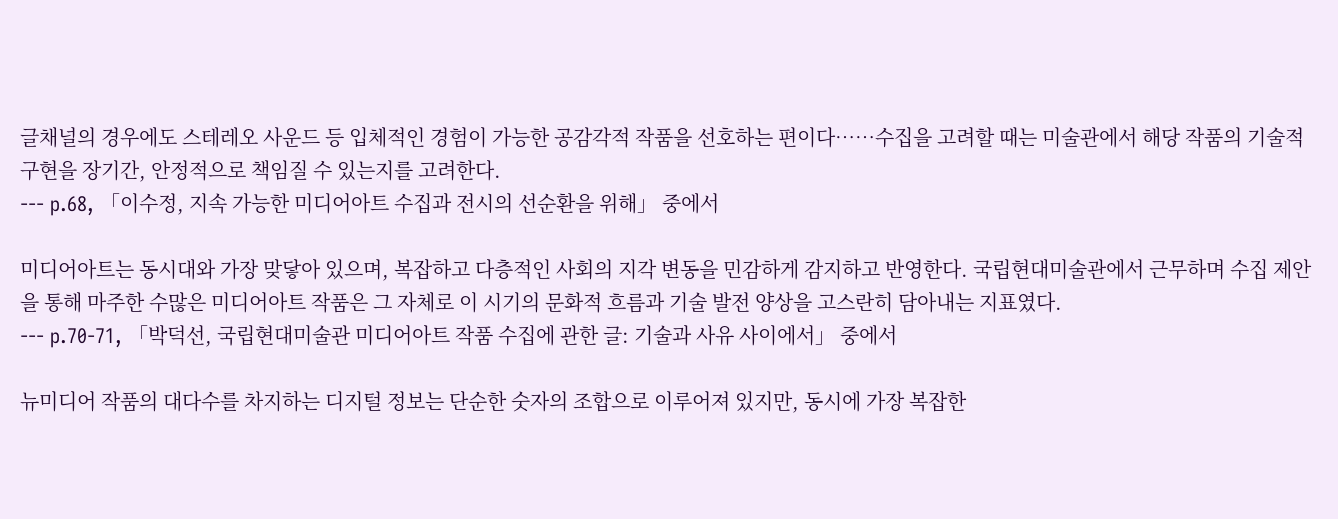글채널의 경우에도 스테레오 사운드 등 입체적인 경험이 가능한 공감각적 작품을 선호하는 편이다……수집을 고려할 때는 미술관에서 해당 작품의 기술적 구현을 장기간, 안정적으로 책임질 수 있는지를 고려한다.
--- p.68, 「이수정, 지속 가능한 미디어아트 수집과 전시의 선순환을 위해」 중에서

미디어아트는 동시대와 가장 맞닿아 있으며, 복잡하고 다층적인 사회의 지각 변동을 민감하게 감지하고 반영한다. 국립현대미술관에서 근무하며 수집 제안을 통해 마주한 수많은 미디어아트 작품은 그 자체로 이 시기의 문화적 흐름과 기술 발전 양상을 고스란히 담아내는 지표였다.
--- p.70-71, 「박덕선, 국립현대미술관 미디어아트 작품 수집에 관한 글: 기술과 사유 사이에서」 중에서

뉴미디어 작품의 대다수를 차지하는 디지털 정보는 단순한 숫자의 조합으로 이루어져 있지만, 동시에 가장 복잡한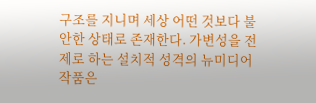구조를 지니며 세상 어떤 것보다 불안한 상태로 존재한다. 가변성을 전제로 하는 설치적 성격의 뉴미디어 작품은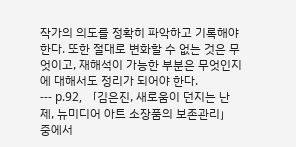작가의 의도를 정확히 파악하고 기록해야 한다. 또한 절대로 변화할 수 없는 것은 무엇이고, 재해석이 가능한 부분은 무엇인지에 대해서도 정리가 되어야 한다.
--- p.92, 「김은진, 새로움이 던지는 난제, 뉴미디어 아트 소장품의 보존관리」 중에서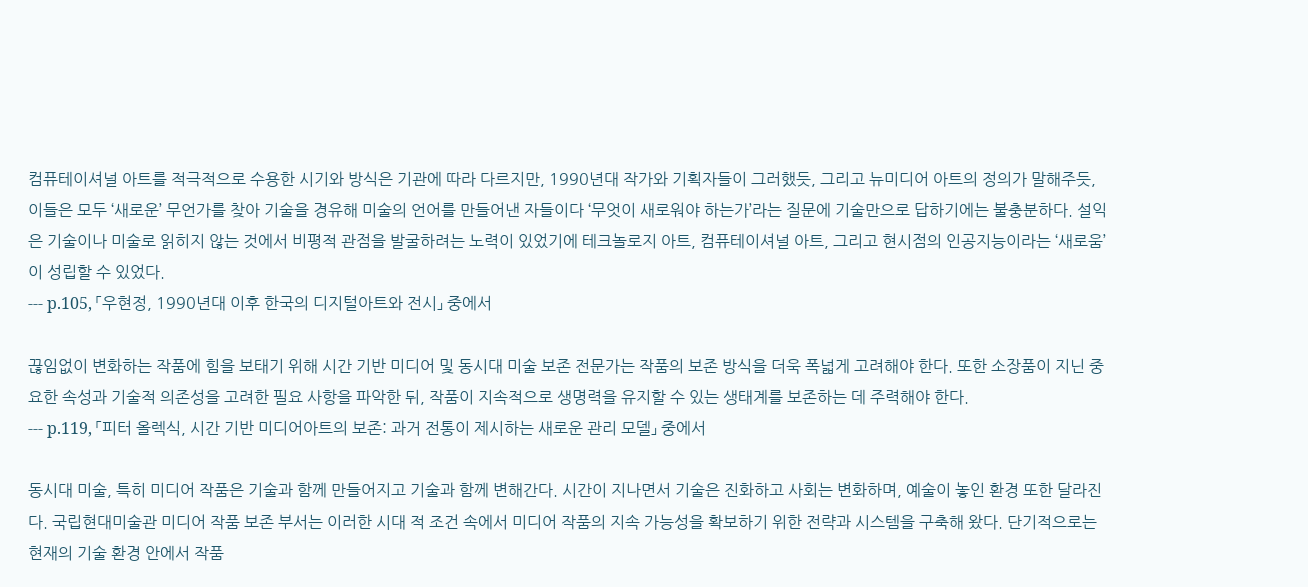컴퓨테이셔널 아트를 적극적으로 수용한 시기와 방식은 기관에 따라 다르지만, 1990년대 작가와 기획자들이 그러했듯, 그리고 뉴미디어 아트의 정의가 말해주듯, 이들은 모두 ‘새로운’ 무언가를 찾아 기술을 경유해 미술의 언어를 만들어낸 자들이다 ‘무엇이 새로워야 하는가’라는 질문에 기술만으로 답하기에는 불충분하다. 설익은 기술이나 미술로 읽히지 않는 것에서 비평적 관점을 발굴하려는 노력이 있었기에 테크놀로지 아트, 컴퓨테이셔널 아트, 그리고 현시점의 인공지능이라는 ‘새로움’이 성립할 수 있었다.
--- p.105, 「우현정, 1990년대 이후 한국의 디지털아트와 전시」 중에서

끊임없이 변화하는 작품에 힘을 보태기 위해 시간 기반 미디어 및 동시대 미술 보존 전문가는 작품의 보존 방식을 더욱 폭넓게 고려해야 한다. 또한 소장품이 지닌 중요한 속성과 기술적 의존성을 고려한 필요 사항을 파악한 뒤, 작품이 지속적으로 생명력을 유지할 수 있는 생태계를 보존하는 데 주력해야 한다.
--- p.119, 「피터 올렉식, 시간 기반 미디어아트의 보존: 과거 전통이 제시하는 새로운 관리 모델」 중에서

동시대 미술, 특히 미디어 작품은 기술과 함께 만들어지고 기술과 함께 변해간다. 시간이 지나면서 기술은 진화하고 사회는 변화하며, 예술이 놓인 환경 또한 달라진다. 국립현대미술관 미디어 작품 보존 부서는 이러한 시대 적 조건 속에서 미디어 작품의 지속 가능성을 확보하기 위한 전략과 시스템을 구축해 왔다. 단기적으로는 현재의 기술 환경 안에서 작품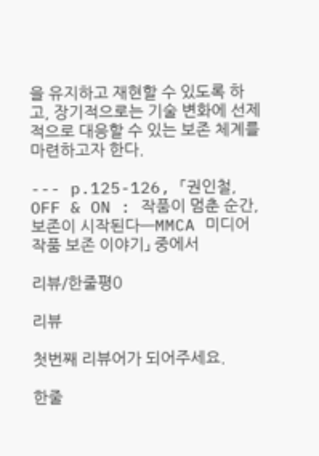을 유지하고 재현할 수 있도록 하고, 장기적으로는 기술 변화에 선제적으로 대응할 수 있는 보존 체계를 마련하고자 한다.

--- p.125-126, 「권인철, OFF & ON : 작품이 멈춘 순간, 보존이 시작된다─MMCA 미디어 작품 보존 이야기」 중에서

리뷰/한줄평0

리뷰

첫번째 리뷰어가 되어주세요.

한줄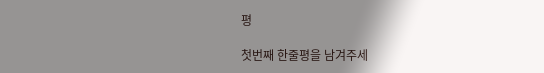평

첫번째 한줄평을 남겨주세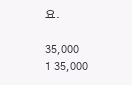요.

35,000
1 35,000